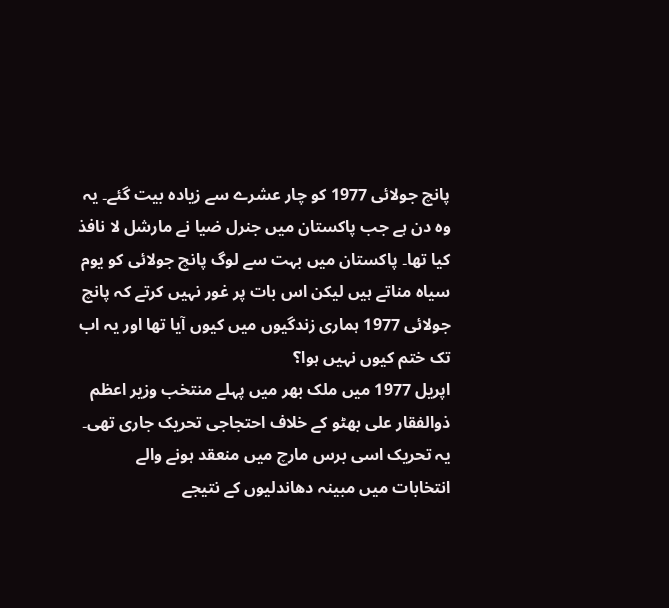پانچ جولائی 1977 کو چار عشرے سے زیادہ بیت گئے۔ یہ وہ دن ہے جب پاکستان میں جنرل ضیا نے مارشل لا نافذ کیا تھا۔ پاکستان میں بہت سے لوگ پانچ جولائی کو یوم سیاہ مناتے ہیں لیکن اس بات پر غور نہیں کرتے کہ پانچ جولائی 1977 ہماری زندگیوں میں کیوں آیا تھا اور یہ اب تک ختم کیوں نہیں ہوا؟
اپریل 1977 میں ملک بھر میں پہلے منتخب وزیر اعظم ذوالفقار علی بھٹو کے خلاف احتجاجی تحریک جاری تھی۔ یہ تحریک اسی برس مارچ میں منعقد ہونے والے انتخابات میں مبینہ دھاندلیوں کے نتیجے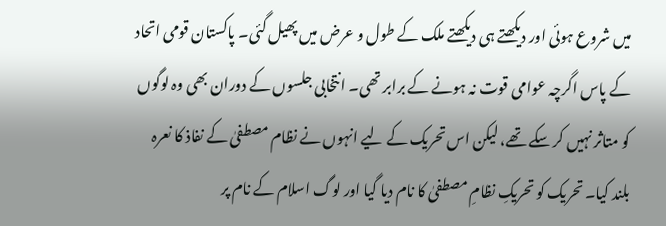میں شروع ہوئی اور دیکھتے ہی دیکھتے ملک کے طول و عرض میں پھیل گئی۔ پاکستان قومی اتحاد کے پاس اگرچہ عوامی قوت نہ ہونے کے برابر تھی۔ انتخابی جلسوں کے دوران بھی وہ لوگوں کو متاثر نہیں کر سکے تھے، لیکن اس تحریک کے لیے انہوں نے نظام مصطفیٰ کے نفاذ کا نعرہ بلند کیا۔ تحریک کو تحریکِ نظامِ مصطفیٰ کا نام دیا گیا اور لوگ اسلام کے نام پر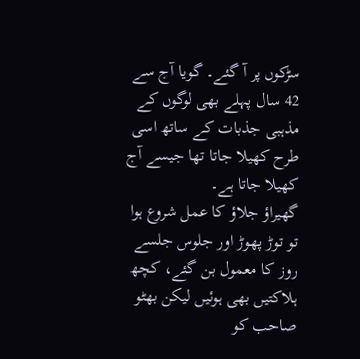سڑکوں پر آ گئے۔ گویا آج سے 42 سال پہلے بھی لوگوں کے مذہبی جذبات کے ساتھ اسی طرح کھیلا جاتا تھا جیسے آج کھیلا جاتا ہے۔
گھیراؤ جلاؤ کا عمل شروع ہوا تو توڑ پھوڑ اور جلوس جلسے روز کا معمول بن گئے، کچھ ہلاکتیں بھی ہوئیں لیکن بھٹو صاحب کو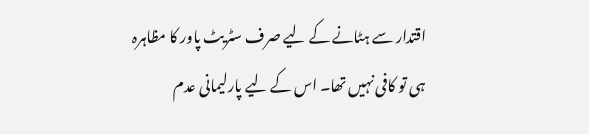اقتدار سے ہٹانے کے لیے صرف سٹریٹ پاور کا مظاہرہ ہی تو کافی نہیں تھا۔ اس کے لیے پارلیمانی عدم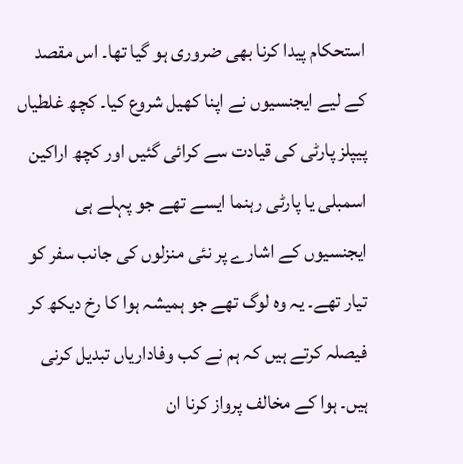استحکام پیدا کرنا بھی ضروری ہو گیا تھا۔ اس مقصد کے لیے ایجنسیوں نے اپنا کھیل شروع کیا۔ کچھ غلطیاں پیپلز پارٹی کی قیادت سے کرائی گئیں اور کچھ اراکین اسمبلی یا پارٹی رہنما ایسے تھے جو پہلے ہی ایجنسیوں کے اشارے پر نئی منزلوں کی جانب سفر کو تیار تھے۔ یہ وہ لوگ تھے جو ہمیشہ ہوا کا رخ دیکھ کر فیصلہ کرتے ہیں کہ ہم نے کب وفاداریاں تبدیل کرنی ہیں۔ ہوا کے مخالف پرواز کرنا ان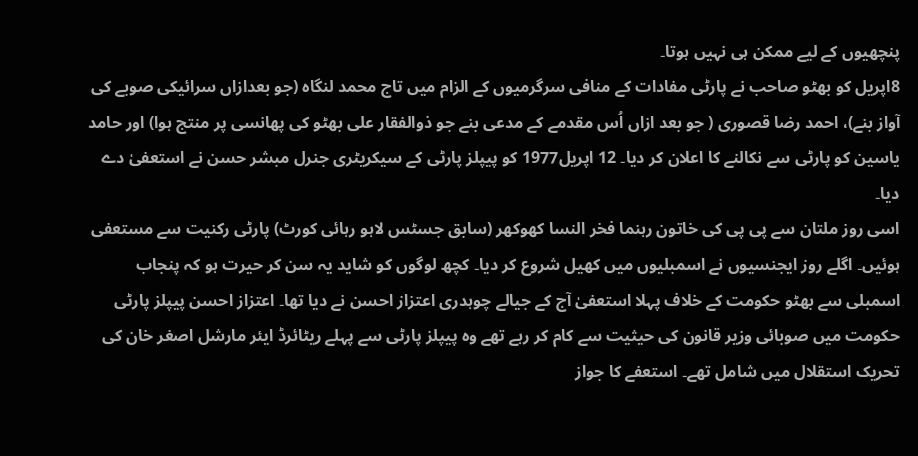پنچھیوں کے لیے ممکن ہی نہیں ہوتا۔
8اپریل کو بھٹو صاحب نے پارٹی مفادات کے منافی سرگرمیوں کے الزام میں تاج محمد لنگاہ (جو بعدازاں سرائیکی صوبے کی آواز بنے)، احمد رضا قصوری ( جو بعد ازاں اُس مقدمے کے مدعی بنے جو ذوالفقار علی بھٹو کی پھانسی پر منتج ہوا) اور حامد یاسین کو پارٹی سے نکالنے کا اعلان کر دیا۔ 12 اپریل1977 کو پیپلز پارٹی کے سیکریٹری جنرل مبشر حسن نے استعفیٰ دے دیا۔
اسی روز ملتان سے پی پی کی خاتون رہنما فخر النسا کھوکھر (سابق جسٹس لاہو رہائی کورٹ) پارٹی رکنیت سے مستعفی ہوئیں۔ اگلے روز ایجنسیوں نے اسمبلیوں میں کھیل شروع کر دیا۔ کچھ لوگوں کو شاید یہ سن کر حیرت ہو کہ پنجاب اسمبلی سے بھٹو حکومت کے خلاف پہلا استعفیٰ آج کے جیالے چوہدری اعتزاز احسن نے دیا تھا۔ اعتزاز احسن پیپلز پارٹی حکومت میں صوبائی وزیر قانون کی حیثیت سے کام کر رہے تھے وہ پیپلز پارٹی سے پہلے ریٹائرڈ ایئر مارشل اصغر خان کی تحریک استقلال میں شامل تھے۔ استعفے کا جواز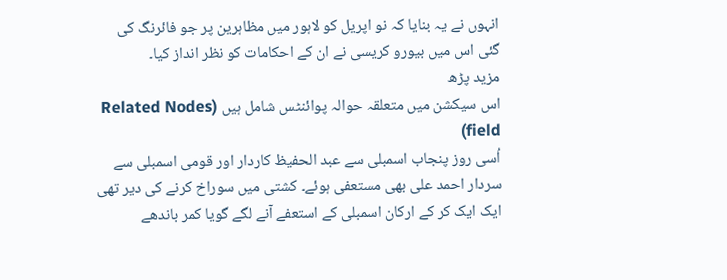انہوں نے یہ بنایا کہ نو اپریل کو لاہور میں مظاہرین پر جو فائرنگ کی گئی اس میں بیورو کریسی نے ان کے احکامات کو نظر انداز کیا۔
مزید پڑھ
اس سیکشن میں متعلقہ حوالہ پوائنٹس شامل ہیں (Related Nodes field)
اُسی روز پنجاب اسمبلی سے عبد الحفیظ کاردار اور قومی اسمبلی سے سردار احمد علی بھی مستعفی ہوئے۔ کشتی میں سوراخ کرنے کی دیر تھی ایک ایک کر کے ارکان اسمبلی کے استعفے آنے لگے گویا کمر باندھے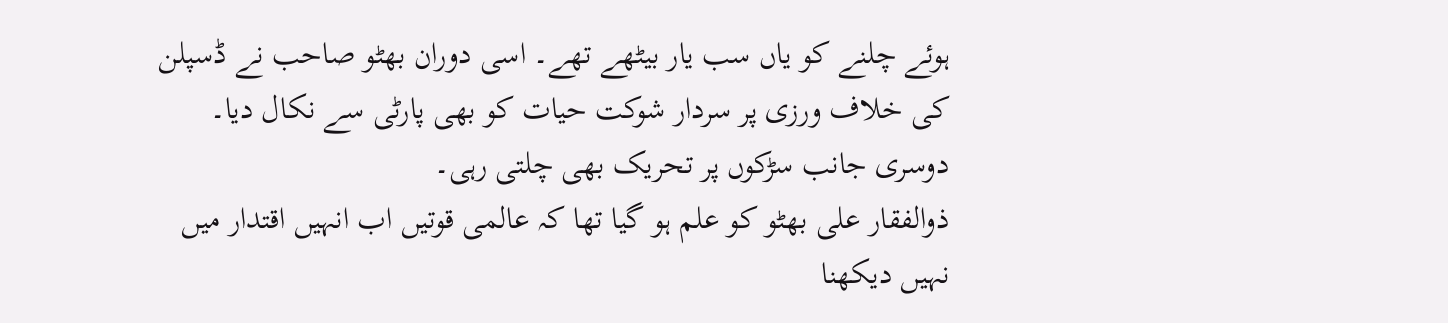ہوئے چلنے کو یاں سب یار بیٹھے تھے۔ اسی دوران بھٹو صاحب نے ڈسپلن کی خلاف ورزی پر سردار شوکت حیات کو بھی پارٹی سے نکال دیا۔ دوسری جانب سڑکوں پر تحریک بھی چلتی رہی۔
ذوالفقار علی بھٹو کو علم ہو گیا تھا کہ عالمی قوتیں اب انہیں اقتدار میں نہیں دیکھنا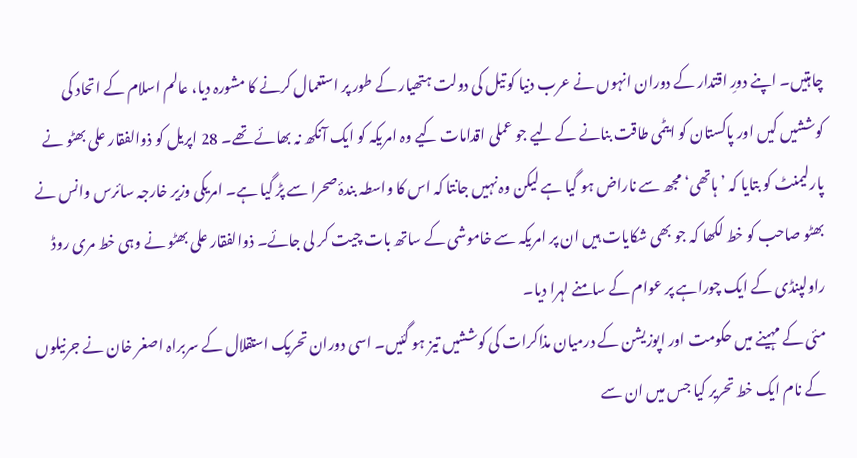چاہتیں۔ اپنے دورِ اقتدار کے دوران انہوں نے عرب دنیا کو تیل کی دولت ہتھیار کے طور پر استعمال کرنے کا مشورہ دیا، عالم اسلام کے اتحاد کی کوششیں کیں اور پاکستان کو ایٹمی طاقت بنانے کے لیے جو عملی اقدامات کیے وہ امریکہ کو ایک آنکھ نہ بھائے تھے۔ 28 اپریل کو ذوالفقار علی بھٹو نے پارلیمنٹ کو بتایا کہ ’ہاتھی‘ مجھ سے ناراض ہو گیا ہے لیکن وہ نہیں جانتا کہ اس کا واسطہ بندۂ صحرا سے پڑ گیا ہے۔ امریکی وزیر خارجہ سائرس وانس نے بھٹو صاحب کو خط لکھا کہ جو بھی شکایات ہیں ان پر امریکہ سے خاموشی کے ساتھ بات چیت کر لی جائے۔ ذوالفقار علی بھٹو نے وہی خط مری روڈ راولپنڈی کے ایک چوراہے پر عوام کے سامنے لہرا دیا۔
مئی کے مہینے میں حکومت اور اپوزیشن کے درمیان مذاکرات کی کوششیں تیز ہو گئیں۔ اسی دوران تحریک استقلال کے سربراہ اصغر خان نے جرنیلوں کے نام ایک خط تحریر کیا جس میں ان سے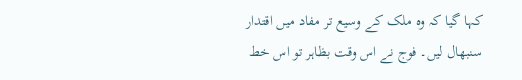کہا گیا کہ وہ ملک کے وسیع تر مفاد میں اقتدار سنبھال لیں۔ فوج نے اس وقت بظاہر تو اس خط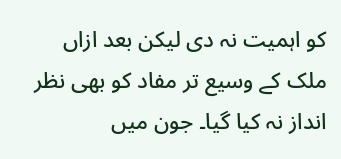کو اہمیت نہ دی لیکن بعد ازاں ملک کے وسیع تر مفاد کو بھی نظر انداز نہ کیا گیا۔ جون میں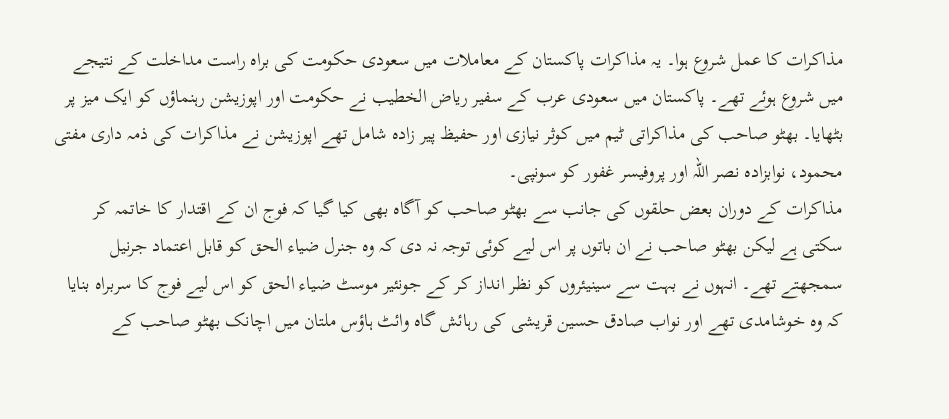مذاکرات کا عمل شروع ہوا۔ یہ مذاکرات پاکستان کے معاملات میں سعودی حکومت کی براہ راست مداخلت کے نتیجے میں شروع ہوئے تھے۔ پاکستان میں سعودی عرب کے سفیر ریاض الخطیب نے حکومت اور اپوزیشن رہنماؤں کو ایک میز پر بٹھایا۔ بھٹو صاحب کی مذاکراتی ٹیم میں کوثر نیازی اور حفیظ پیر زادہ شامل تھے اپوزیشن نے مذاکرات کی ذمہ داری مفتی محمود، نوابزادہ نصر اللہ اور پروفیسر غفور کو سونپی۔
مذاکرات کے دوران بعض حلقوں کی جانب سے بھٹو صاحب کو آگاہ بھی کیا گیا کہ فوج ان کے اقتدار کا خاتمہ کر سکتی ہے لیکن بھٹو صاحب نے ان باتوں پر اس لیے کوئی توجہ نہ دی کہ وہ جنرل ضیاء الحق کو قابل اعتماد جرنیل سمجھتے تھے۔ انہوں نے بہت سے سینیئروں کو نظر انداز کر کے جونئیر موسٹ ضیاء الحق کو اس لیے فوج کا سربراہ بنایا کہ وہ خوشامدی تھے اور نواب صادق حسین قریشی کی رہائش گاہ وائٹ ہاؤس ملتان میں اچانک بھٹو صاحب کے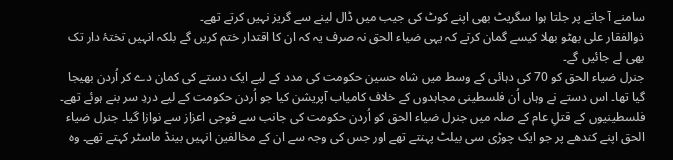سامنے آ جانے پر جلتا ہوا سگریٹ بھی اپنے کوٹ کی جیب میں ڈال لینے سے گریز نہیں کرتے تھے۔
ذوالفقار علی بھٹو بھلا کیسے گمان کرتے کہ یہی ضیاء الحق نہ صرف یہ کہ ان کا اقتدار ختم کریں گے بلکہ انہیں تختۂ دار تک بھی لے جائیں گے۔
جنرل ضیاء الحق کو 70 کی دہائی کے وسط میں شاہ حسین حکومت کی مدد کے لیے ایک دستے کی کمان دے کر اُردن بھیجا گیا تھا۔ اس دستے نے وہاں اُن فلسطینی مجاہدوں کے خلاف کامیاب آپریشن کیا جو اُردن حکومت کے لیے دردِ سر بنے ہوئے تھے۔ فلسطینیوں کے قتلِ عام کے صلہ میں جنرل ضیاء الحق کو اُردن حکومت کی جانب سے فوجی اعزاز سے نوازا گیا۔ جنرل ضیاء الحق اپنے کندھے پر جو ایک چوڑی سی بیلٹ پہنتے تھے اور جس کی وجہ سے ان کے مخالفین انہیں بینڈ ماسٹر کہتے تھے۔ وہ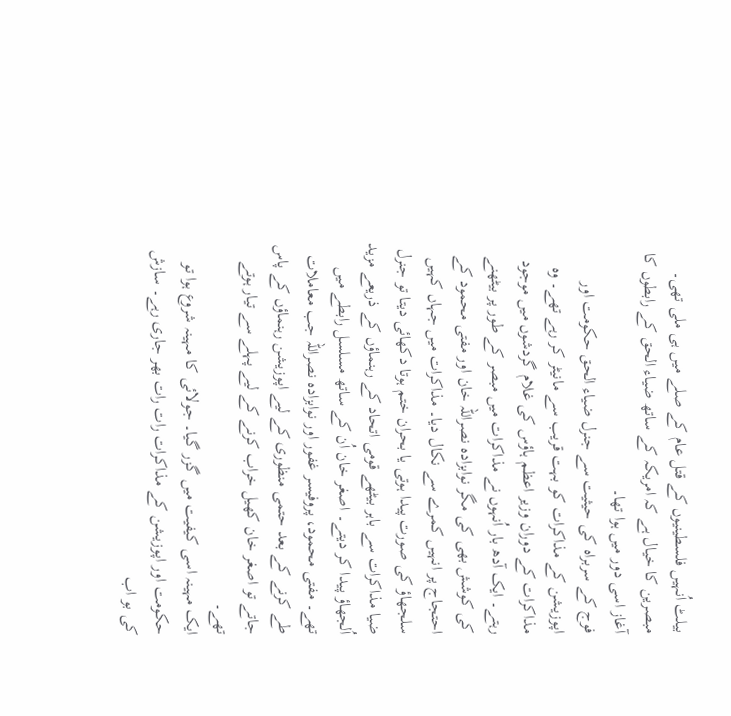بیلٹ اُنہیں فلسطینیوں کے قتل عام کے صلے میں ہی ملی تھی۔ مبصرین کا خیال ہے کہ امریکہ کے ساتھ ضیاء الحق کے رابطوں کا آغاز اسی دور میں ہوا تھا۔
فوج کے سربراہ کی حیثیت سے جنرل ضیاء الحق حکومت اور اپوزیشن کے مذاکرات کو بہت قریب سے مانیٹر کر رہے تھے۔ وہ مذاکرات کے دوران وزیر اعظم ہاؤس کی غلام گردشوں میں موجود رہتے۔ ایک آدھ بار اُنہوں نے مذاکرات میں مبصر کے طور پر بیٹھنے کی کوشش بھی کی مگر نوابزادہ نصراللہ خان اور مفتی محمود کے احتجاج پر انہیں کمرے سے نکال دیا۔ مذاکرات میں جہاں کہیں سلجھاؤ کی صورت پیدا ہوتی یا بحران ختم ہوتا دکھائی دیتا تو جنرل ضیا مذاکرات سے باہر بیٹھے قومی اتحاد کے رہنماؤں کے ذریعے مزید اُلجھاؤ پیدا کر دیتے۔ اصغر خان اُن کے ساتھ مسلسل رابطے میں تھے۔ مفتی محمود، پروفیسر غفور اور نوابزادہ نصراللہ جب معاملات طے کرنے کے بعد حتمی منظوری کے لیے اپوزیشن رہنماؤں کے پاس جاتے تو اصغر خان کھیل خراب کرنے کے لیے پہلے سے تیار ہوتے تھے۔
ایک مہینہ اسی کیفیت میں گزر گیا۔ جولائی کا مہینہ شروع ہوا تو حکومت اور اپوزیشن کے مذاکرات رات رات بھر جاری رہے۔ سازش کی بو اب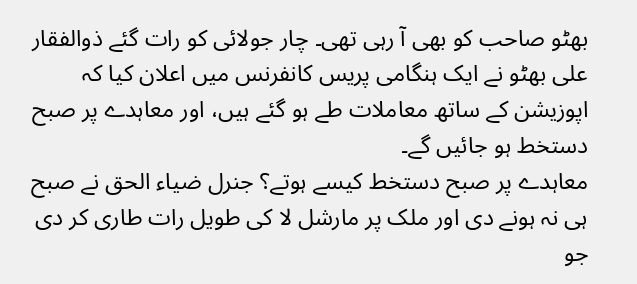بھٹو صاحب کو بھی آ رہی تھی۔ چار جولائی کو رات گئے ذوالفقار علی بھٹو نے ایک ہنگامی پریس کانفرنس میں اعلان کیا کہ اپوزیشن کے ساتھ معاملات طے ہو گئے ہیں، اور معاہدے پر صبح دستخط ہو جائیں گے۔
معاہدے پر صبح دستخط کیسے ہوتے؟ جنرل ضیاء الحق نے صبح ہی نہ ہونے دی اور ملک پر مارشل لا کی طویل رات طاری کر دی جو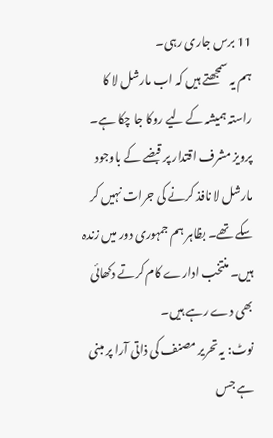11 برس جاری رہی۔
ہم یہ سمجھتے ہیں کہ اب مارشل لا کا راستہ ہمیشہ کے لیے روکا جا چکا ہے۔ پرویز مشرف اقتدار پر قبضے کے باوجود مارشل لا نافذ کرنے کی جرات نہیں کر سکے تھے۔ بظاہر ہم جمہوری دور میں زندہ ہیں۔ منتخب ادارے کام کرتے دکھائی بھی دے رہے ہیں۔
نوٹ: یہ تحریر مصنف کی ذاتی آرا پر مبنی ہے جس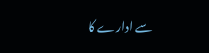سے ادارے کا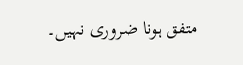متفق ہونا ضروری نہیں۔